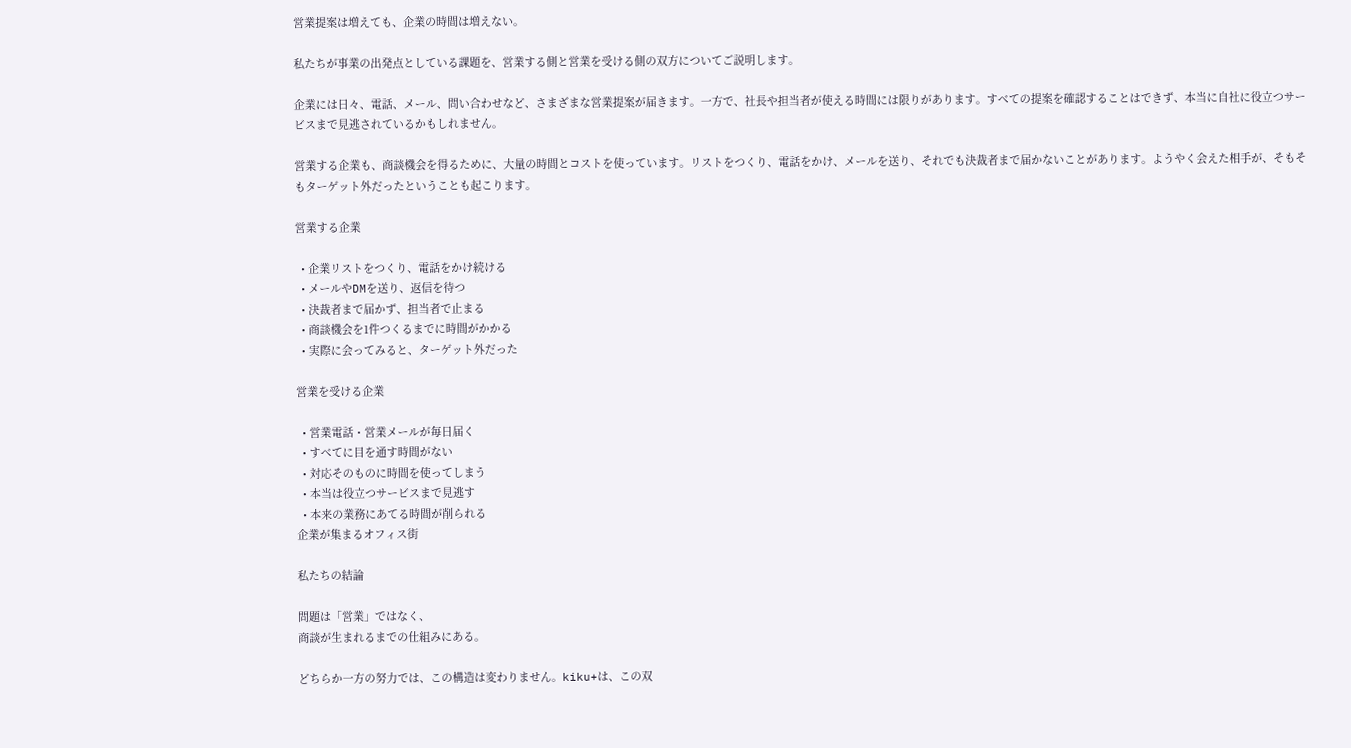営業提案は増えても、企業の時間は増えない。

私たちが事業の出発点としている課題を、営業する側と営業を受ける側の双方についてご説明します。

企業には日々、電話、メール、問い合わせなど、さまざまな営業提案が届きます。一方で、社長や担当者が使える時間には限りがあります。すべての提案を確認することはできず、本当に自社に役立つサービスまで見逃されているかもしれません。

営業する企業も、商談機会を得るために、大量の時間とコストを使っています。リストをつくり、電話をかけ、メールを送り、それでも決裁者まで届かないことがあります。ようやく会えた相手が、そもそもターゲット外だったということも起こります。

営業する企業

  • 企業リストをつくり、電話をかけ続ける
  • メールやDMを送り、返信を待つ
  • 決裁者まで届かず、担当者で止まる
  • 商談機会を1件つくるまでに時間がかかる
  • 実際に会ってみると、ターゲット外だった

営業を受ける企業

  • 営業電話・営業メールが毎日届く
  • すべてに目を通す時間がない
  • 対応そのものに時間を使ってしまう
  • 本当は役立つサービスまで見逃す
  • 本来の業務にあてる時間が削られる
企業が集まるオフィス街

私たちの結論

問題は「営業」ではなく、
商談が生まれるまでの仕組みにある。

どちらか一方の努力では、この構造は変わりません。kiku+は、この双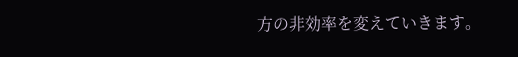方の非効率を変えていきます。